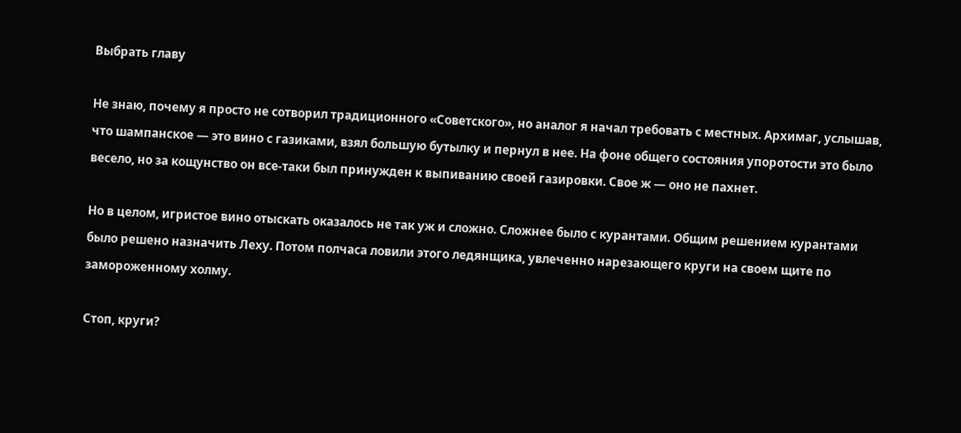Выбрать главу

Не знаю, почему я просто не сотворил традиционного «Советского», но аналог я начал требовать с местных. Архимаг, услышав, что шампанское — это вино с газиками, взял большую бутылку и пернул в нее. На фоне общего состояния упоротости это было весело, но за кощунство он все-таки был принужден к выпиванию своей газировки. Свое ж — оно не пахнет.

Но в целом, игристое вино отыскать оказалось не так уж и сложно. Сложнее было с курантами. Общим решением курантами было решено назначить Леху. Потом полчаса ловили этого ледянщика, увлеченно нарезающего круги на своем щите по замороженному холму.

Стоп, круги?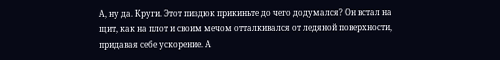А, ну да. Круги. Этот пиздюк прикиньте до чего додумался? Он встал на щит, как на плот и своим мечом отталкивался от ледяной поверхности, придавая себе ускорение. А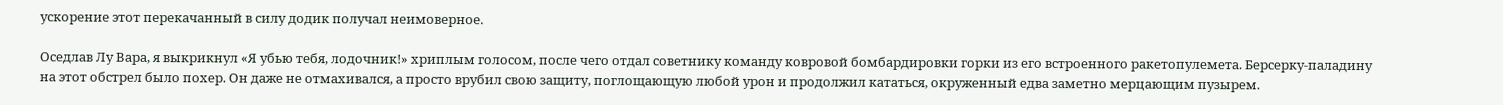ускорение этот перекачанный в силу додик получал неимоверное.

Оседлав Лу Вара, я выкрикнул «Я убью тебя, лодочник!» хриплым голосом, после чего отдал советнику команду ковровой бомбардировки горки из его встроенного ракетопулемета. Берсерку-паладину на этот обстрел было похер. Он даже не отмахивался, а просто врубил свою защиту, поглощающую любой урон и продолжил кататься, окруженный едва заметно мерцающим пузырем.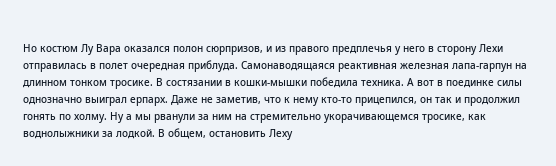Но костюм Лу Вара оказался полон сюрпризов, и из правого предплечья у него в сторону Лехи отправилась в полет очередная приблуда. Самонаводящаяся реактивная железная лапа-гарпун на длинном тонком тросике. В состязании в кошки-мышки победила техника. А вот в поединке силы однозначно выиграл ерпарх. Даже не заметив, что к нему кто-то прицепился, он так и продолжил гонять по холму. Ну а мы рванули за ним на стремительно укорачивающемся тросике, как воднолыжники за лодкой. В общем, остановить Леху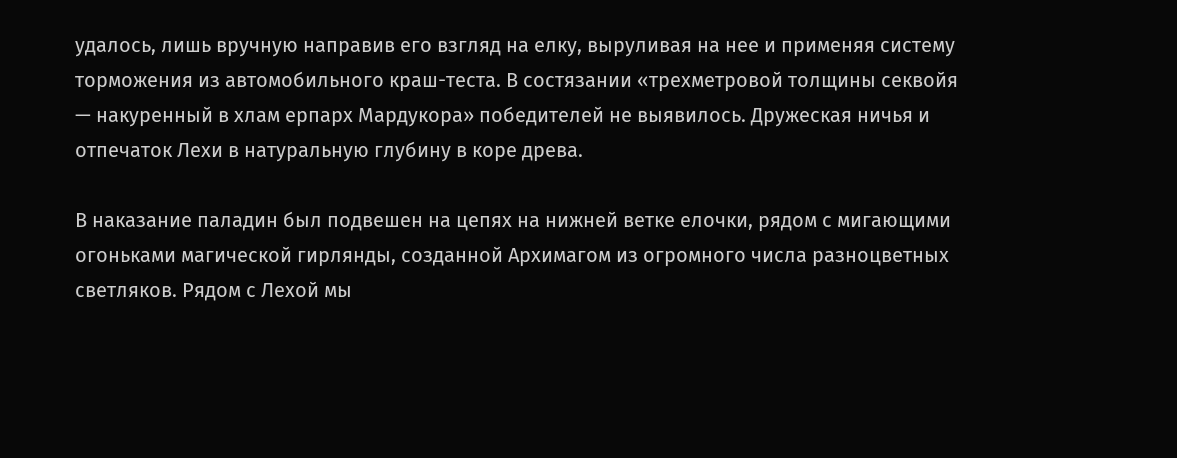удалось, лишь вручную направив его взгляд на елку, выруливая на нее и применяя систему торможения из автомобильного краш-теста. В состязании «трехметровой толщины секвойя — накуренный в хлам ерпарх Мардукора» победителей не выявилось. Дружеская ничья и отпечаток Лехи в натуральную глубину в коре древа.

В наказание паладин был подвешен на цепях на нижней ветке елочки, рядом с мигающими огоньками магической гирлянды, созданной Архимагом из огромного числа разноцветных светляков. Рядом с Лехой мы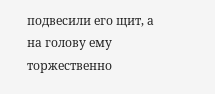подвесили его щит, а на голову ему торжественно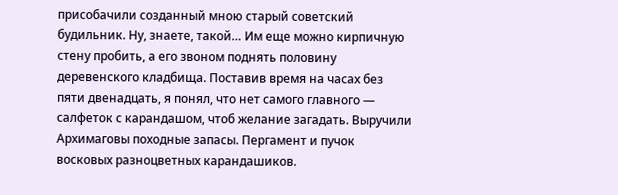присобачили созданный мною старый советский будильник. Ну, знаете, такой… Им еще можно кирпичную стену пробить, а его звоном поднять половину деревенского кладбища. Поставив время на часах без пяти двенадцать, я понял, что нет самого главного — салфеток с карандашом, чтоб желание загадать. Выручили Архимаговы походные запасы. Пергамент и пучок восковых разноцветных карандашиков.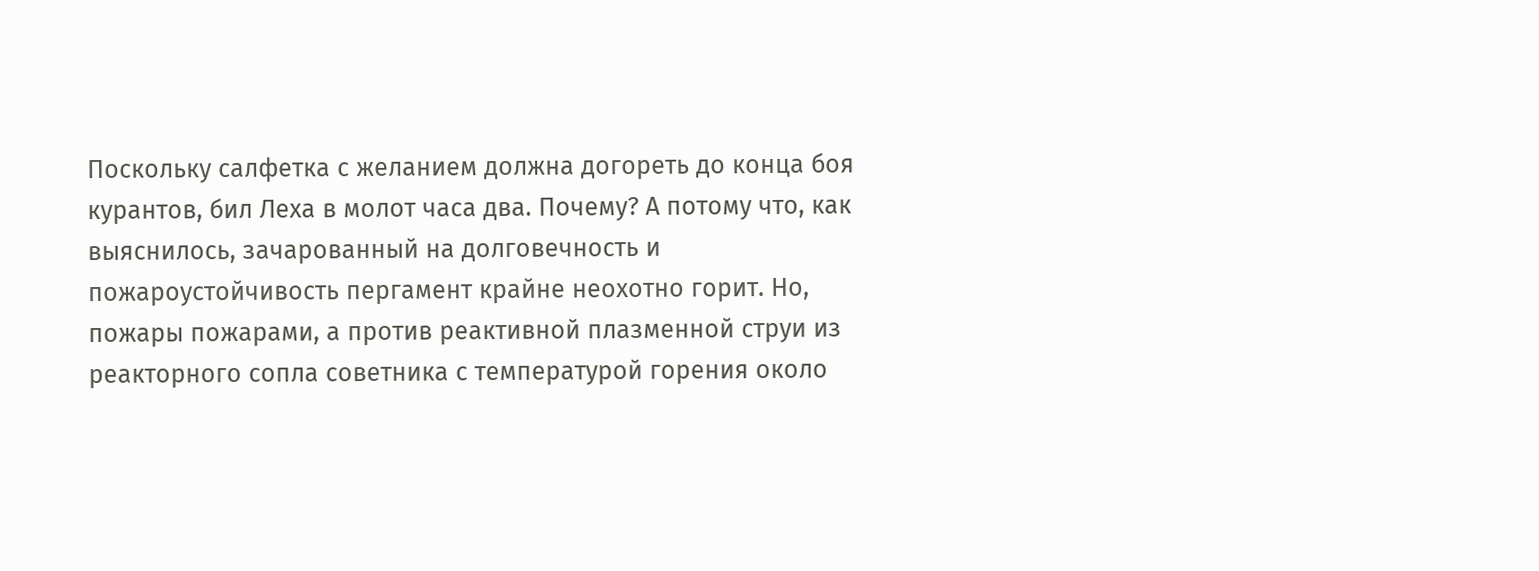Поскольку салфетка с желанием должна догореть до конца боя курантов, бил Леха в молот часа два. Почему? А потому что, как выяснилось, зачарованный на долговечность и пожароустойчивость пергамент крайне неохотно горит. Но, пожары пожарами, а против реактивной плазменной струи из реакторного сопла советника с температурой горения около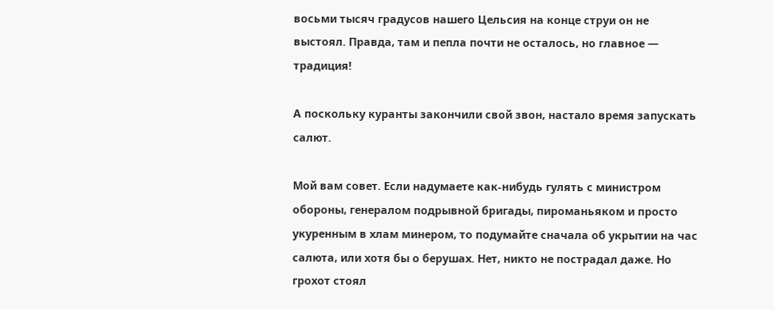восьми тысяч градусов нашего Цельсия на конце струи он не выстоял. Правда, там и пепла почти не осталось, но главное — традиция!

А поскольку куранты закончили свой звон, настало время запускать салют.

Мой вам совет. Если надумаете как-нибудь гулять с министром обороны, генералом подрывной бригады, пироманьяком и просто укуренным в хлам минером, то подумайте сначала об укрытии на час салюта, или хотя бы о берушах. Нет, никто не пострадал даже. Но грохот стоял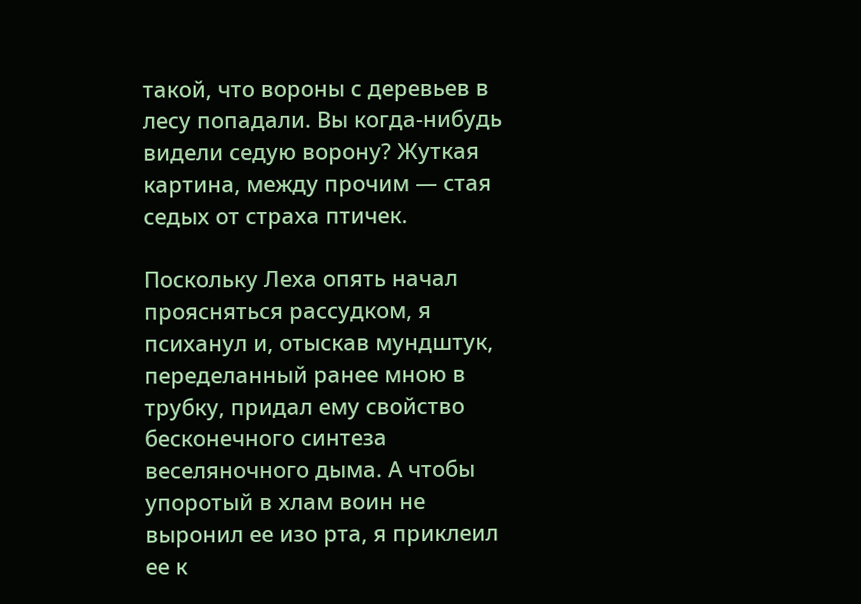такой, что вороны с деревьев в лесу попадали. Вы когда-нибудь видели седую ворону? Жуткая картина, между прочим — стая седых от страха птичек.

Поскольку Леха опять начал проясняться рассудком, я психанул и, отыскав мундштук, переделанный ранее мною в трубку, придал ему свойство бесконечного синтеза веселяночного дыма. А чтобы упоротый в хлам воин не выронил ее изо рта, я приклеил ее к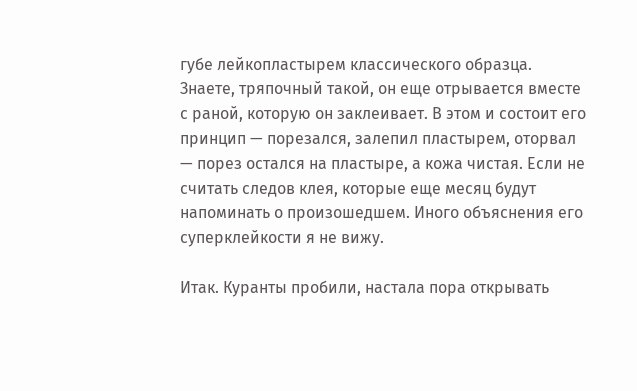губе лейкопластырем классического образца. Знаете, тряпочный такой, он еще отрывается вместе с раной, которую он заклеивает. В этом и состоит его принцип — порезался, залепил пластырем, оторвал — порез остался на пластыре, а кожа чистая. Если не считать следов клея, которые еще месяц будут напоминать о произошедшем. Иного объяснения его суперклейкости я не вижу.

Итак. Куранты пробили, настала пора открывать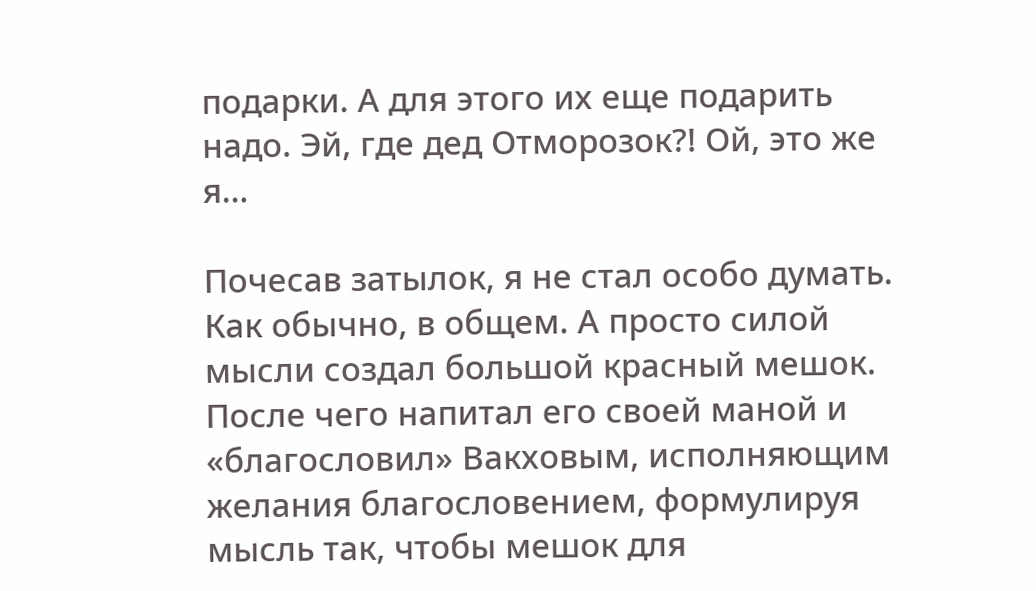подарки. А для этого их еще подарить надо. Эй, где дед Отморозок?! Ой, это же я…

Почесав затылок, я не стал особо думать. Как обычно, в общем. А просто силой мысли создал большой красный мешок. После чего напитал его своей маной и «благословил» Вакховым, исполняющим желания благословением, формулируя мысль так, чтобы мешок для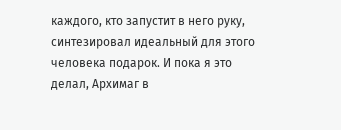каждого, кто запустит в него руку, синтезировал идеальный для этого человека подарок. И пока я это делал, Архимаг в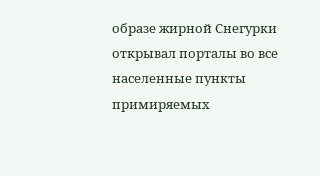образе жирной Снегурки открывал порталы во все населенные пункты примиряемых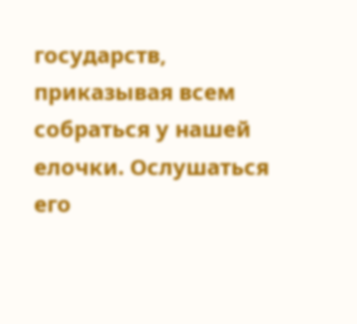государств, приказывая всем собраться у нашей елочки. Ослушаться его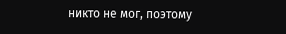никто не мог, поэтому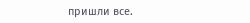пришли все.